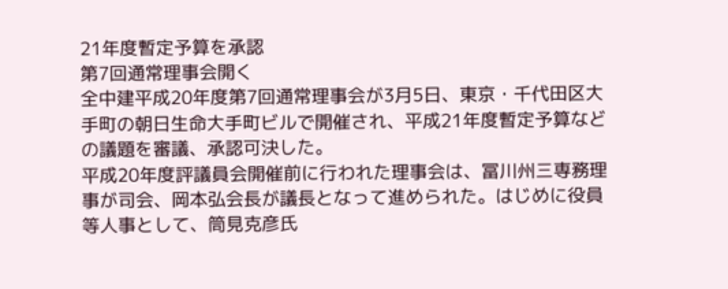21年度暫定予算を承認
第7回通常理事会開く
全中建平成20年度第7回通常理事会が3月5日、東京・千代田区大手町の朝日生命大手町ビルで開催され、平成21年度暫定予算などの議題を審議、承認可決した。
平成20年度評議員会開催前に行われた理事会は、冨川州三専務理事が司会、岡本弘会長が議長となって進められた。はじめに役員等人事として、筒見克彦氏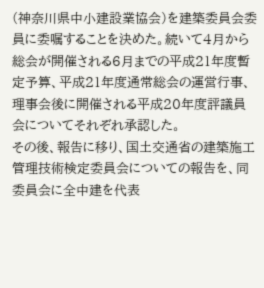(神奈川県中小建設業協会)を建築委員会委員に委嘱することを決めた。続いて4月から総会が開催される6月までの平成21年度暫定予算、平成21年度通常総会の運営行事、理事会後に開催される平成20年度評議員会についてそれぞれ承認した。
その後、報告に移り、国土交通省の建築施工管理技術検定委員会についての報告を、同委員会に全中建を代表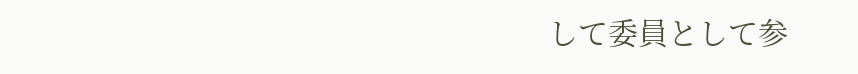して委員として参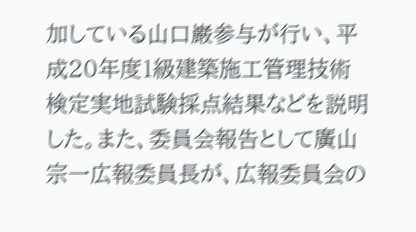加している山口巌参与が行い、平成20年度1級建築施工管理技術検定実地試験採点結果などを説明した。また、委員会報告として廣山宗一広報委員長が、広報委員会の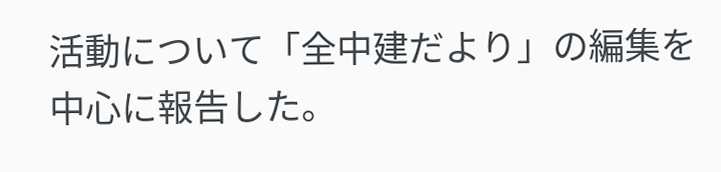活動について「全中建だより」の編集を中心に報告した。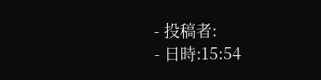- 投稿者:
- 日時:15:54